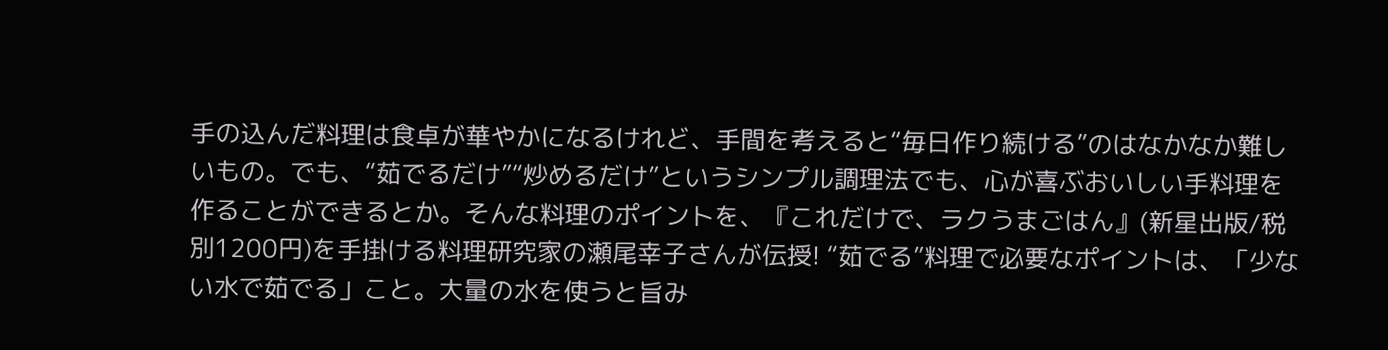手の込んだ料理は食卓が華やかになるけれど、手間を考えると“毎日作り続ける”のはなかなか難しいもの。でも、“茹でるだけ”“炒めるだけ”というシンプル調理法でも、心が喜ぶおいしい手料理を作ることができるとか。そんな料理のポイントを、『これだけで、ラクうまごはん』(新星出版/税別1200円)を手掛ける料理研究家の瀬尾幸子さんが伝授! “茹でる”料理で必要なポイントは、「少ない水で茹でる」こと。大量の水を使うと旨み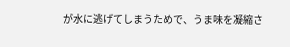が水に逃げてしまうためで、うま味を凝縮さ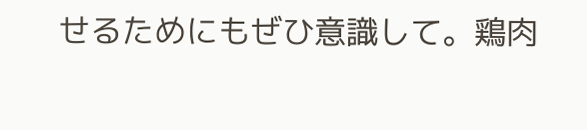せるためにもぜひ意識して。鶏肉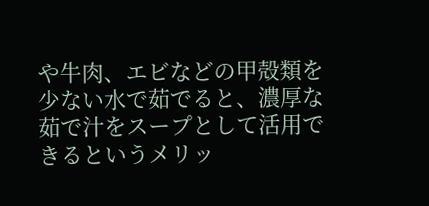や牛肉、エビなどの甲殻類を少ない水で茹でると、濃厚な茹で汁をスープとして活用できるというメリッ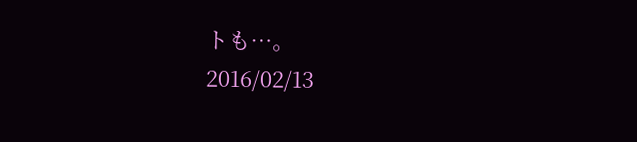トも…。
2016/02/13